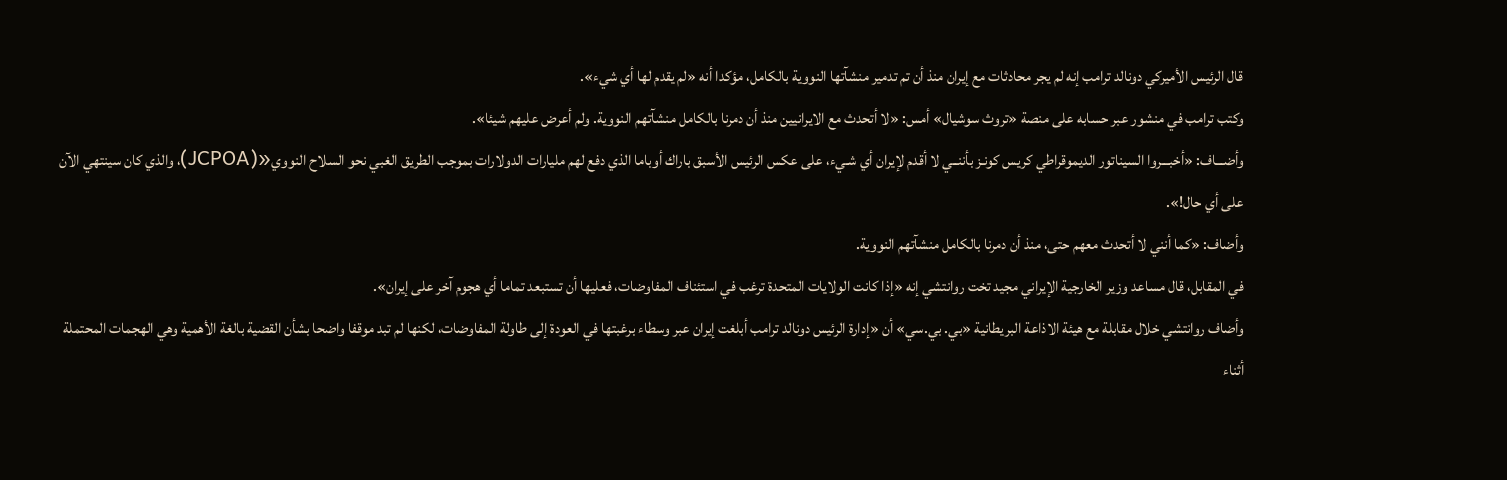قال الرئيس الأميركي دونالد ترامب إنه لم يجر محادثات مع إيران منذ أن تم تدمير منشآتها النووية بالكامل، مؤكدا أنه «لم يقدم لها أي شيء».
وكتب ترامب في منشور عبر حسابه على منصة «تروث سوشيال» أمس: «لا أتحدث مع الايرانيين منذ أن دمرنا بالكامل منشآتهم النووية. ولم أعرض عليهم شيئا».
وأضـــاف: «أخبـــروا السيناتور الديموقراطي كريس كونـز بأننــي لا أقدم لإيران أي شـيء، على عكس الرئيس الأسبق باراك أوباما الذي دفع لهم مليارات الدولارات بموجب الطريق الغبي نحو السلاح النووي«(JCPOA)، والذي كان سينتهي الآن على أي حال!».
وأضاف: «كما أنني لا أتحدث معهم حتى، منذ أن دمرنا بالكامل منشآتهم النووية.
في المقابل، قال مساعد وزير الخارجية الإيراني مجید تخت روانتشي إنه «إذا كانت الولايات المتحدة ترغب في استئناف المفاوضات، فعليها أن تستبعد تماما أي هجوم آخر على إيران».
وأضاف روانتشي خلال مقابلة مع هيئة الاذاعة البريطانية «بي. بي.سي» أن «إدارة الرئيس دونالد ترامب أبلغت إيران عبر وسطاء برغبتها في العودة إلى طاولة المفاوضات، لكنها لم تبد موقفا واضحا بشأن القضية بالغة الأهمية وهي الهجمات المحتملة أثناء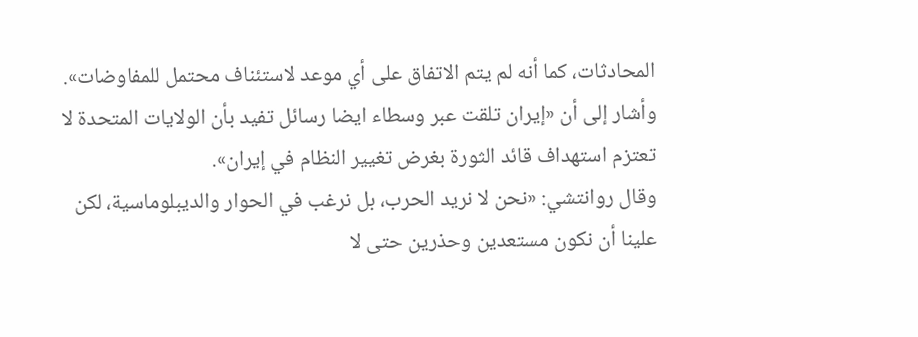المحادثات، كما أنه لم يتم الاتفاق على أي موعد لاستئناف محتمل للمفاوضات».
وأشار إلى أن «إيران تلقت عبر وسطاء ايضا رسائل تفيد بأن الولايات المتحدة لا تعتزم استهداف قائد الثورة بغرض تغيير النظام في إيران».
وقال روانتشي: «نحن لا نريد الحرب، بل نرغب في الحوار والديبلوماسية، لكن علينا أن نكون مستعدين وحذرين حتى لا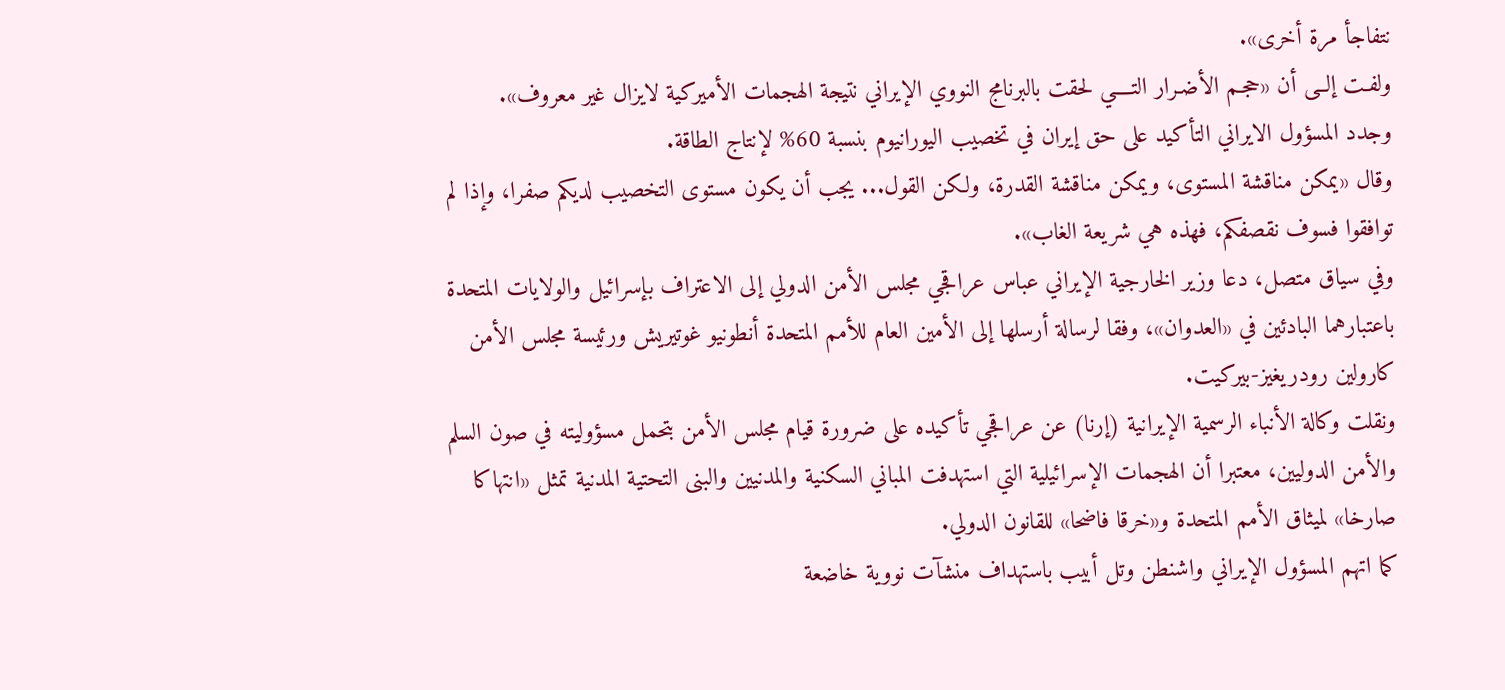نتفاجأ مرة أخرى».
ولفـت إلــى أن «حجـم الأضـرار التــــي لحقت بالبرنامج النووي الإيراني نتيجة الهجمات الأميركية لايزال غير معروف».
وجدد المسؤول الايراني التأكيد على حق إيران في تخصيب اليورانيوم بنسبة 60% لإنتاج الطاقة.
وقال «يمكن مناقشة المستوى، ويمكن مناقشة القدرة، ولكن القول... يجب أن يكون مستوى التخصيب لديكم صفرا، وإذا لم توافقوا فسوف نقصفكم، فهذه هي شريعة الغاب».
وفي سياق متصل، دعا وزير الخارجية الإيراني عباس عراقجي مجلس الأمن الدولي إلى الاعتراف بإسرائيل والولايات المتحدة باعتبارهما البادئين في «العدوان»، وفقا لرسالة أرسلها إلى الأمين العام للأمم المتحدة أنطونيو غوتيريش ورئيسة مجلس الأمن كارولين رودريغيز-بيركيت.
ونقلت وكالة الأنباء الرسمية الإيرانية (إرنا) عن عراقجي تأكيده على ضرورة قيام مجلس الأمن بتحمل مسؤوليته في صون السلم والأمن الدوليين، معتبرا أن الهجمات الإسرائيلية التي استهدفت المباني السكنية والمدنيين والبنى التحتية المدنية تمثل «انتهاكا صارخا» لميثاق الأمم المتحدة و«خرقا فاضحا» للقانون الدولي.
كما اتهم المسؤول الإيراني واشنطن وتل أبيب باستهداف منشآت نووية خاضعة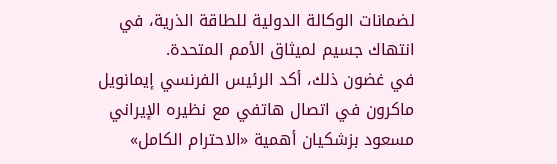لضمانات الوكالة الدولية للطاقة الذرية، في انتهاك جسيم لميثاق الأمم المتحدة.
في غضون ذلك، أكد الرئيس الفرنسي إيمانويل ماكرون في اتصال هاتفي مع نظيره الإيراني مسعود بزشكيان أهمية «الاحترام الكامل»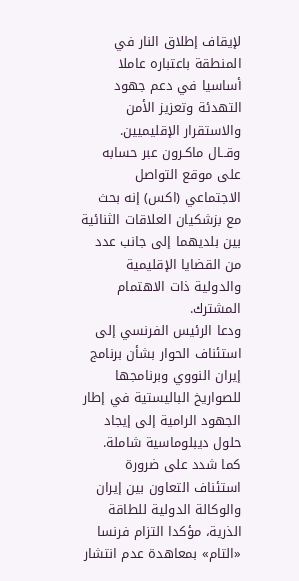لإيقاف إطلاق النار في المنطقة باعتباره عاملا أساسيا في دعم جهود التهدئة وتعزيز الأمن والاستقرار الإقليميين.
وقــال ماكـرون عبر حسابه على موقع التواصل الاجتماعي (اكس) إنه بحث مع بزشكيان العلاقات الثنائية بين بلديهما إلى جانب عدد من القضايا الإقليمية والدولية ذات الاهتمام المشترك.
ودعا الرئيس الفرنسي إلى استئناف الحوار بشأن برنامج إيران النووي وبرنامجها للصواريخ الباليستية في إطار الجهود الرامية إلى إيجاد حلول ديبلوماسية شاملة.
كما شدد على ضرورة استئناف التعاون بين إيران والوكالة الدولية للطاقة الذرية، مؤكدا التزام فرنسا «التام» بمعاهدة عدم انتشار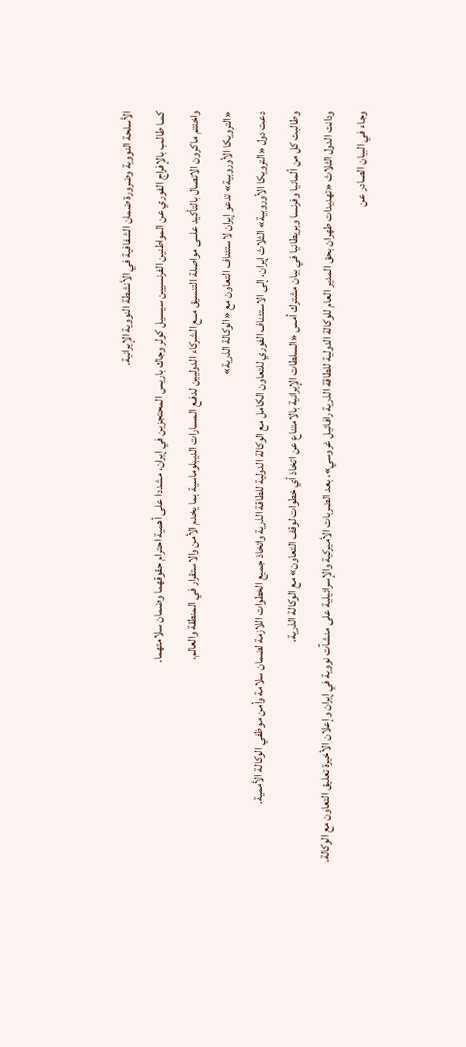الأسلحة النووية وضرورة ضمان الشفافية في الأنشطة النووية الإيرانية.
كمـا طالـب بالإفراج الفوري عن المواطنين الفرنسيين سيسيل كولر وجاك باريس المحتجزين في إيران، مشددا على أهمية احترام حقوقهما وضمان سلامتهما.
واختتم ماكرون الاتصال بالتأكيد علــى مواصلة التنسيق مــع الشركاء الدوليين لدفـع المسارات الديبلوماسية بما يخدم الأمن والاستقرار في المنطقة والعالم.
«الترويكا الأوروبية» تدعو إيران لاستئناف التعاون مع «الوكالة الذرية»
دعت دول «الترويكا الأوروبية» الثلاث إيران، إلى الاستئناف الفوري للتعاون الكامل مع الوكالة الدولية للطاقة الذرية واتخاذ جميع الخطوات اللازمة لضمان سلامة وأمن موظفي الوكالة الأممية.
وطالبت كل من ألمانيا وفرنسا وبريطانيا في بيان مشترك أمس «السلطات الإيرانية بالامتناع عن اتخاذ أي خطوات لوقف التعاون» مع الوكالة الذرية.
ودانت الدول الثلاث «تهديدات طهران بحق المدير العام للوكالة الدولية للطاقة الذرية رافائيل غروسي»، بعد الضربات الأميركية والإسرائيلية على منشآت نووية في إيران وإعلان الأخيرة تعليق التعاون مع الوكالة.
وجاء في البيان الصادر عن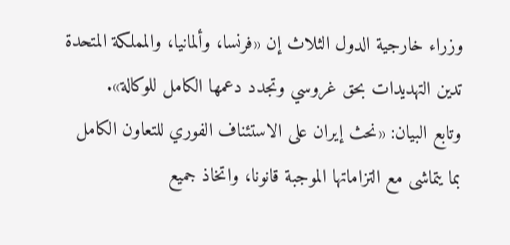وزراء خارجية الدول الثلاث إن «فرنسا، وألمانيا، والمملكة المتحدة تدين التهديدات بحق غروسي وتجدد دعمها الكامل للوكالة».
وتابع البيان: «نحث إيران على الاستئناف الفوري للتعاون الكامل بما يتماشى مع التزاماتها الموجبة قانونا، واتخاذ جميع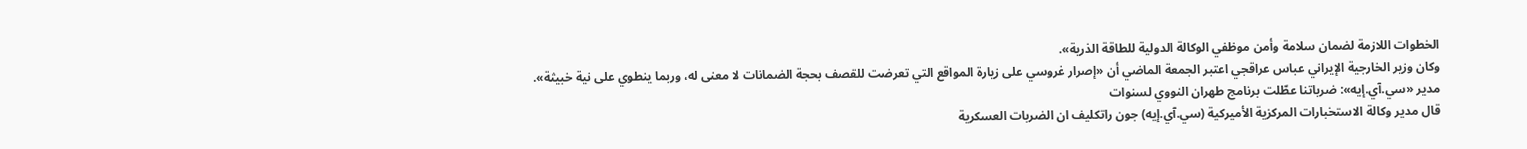الخطوات اللازمة لضمان سلامة وأمن موظفي الوكالة الدولية للطاقة الذرية».
وكان وزير الخارجية الإيراني عباس عراقجي اعتبر الجمعة الماضي أن «إصرار غروسي على زيارة المواقع التي تعرضت للقصف بحجة الضمانات لا معنى له، وربما ينطوي على نية خبيثة».
مدير «سي.آي.إيه»: ضرباتنا عطّلت برنامج طهران النووي لسنوات
قال مدير وكالة الاستخبارات المركزية الأميركية (سي.آي.إيه) جون راتكليف ان الضربات العسكرية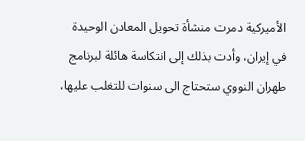الأميركية دمرت منشأة تحويل المعادن الوحيدة في إيران، وأدت بذلك إلى انتكاسة هائلة لبرنامج طهران النووي ستحتاج الى سنوات للتغلب عليها،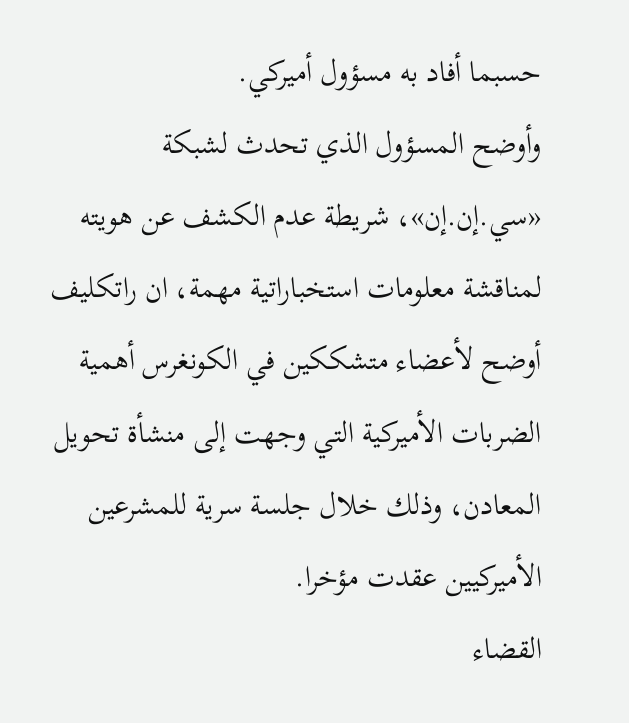حسبما أفاد به مسؤول أميركي.
وأوضح المسؤول الذي تحدث لشبكة «سي.إن.إن»، شريطة عدم الكشف عن هويته لمناقشة معلومات استخباراتية مهمة، ان راتكليف أوضح لأعضاء متشككين في الكونغرس أهمية الضربات الأميركية التي وجهت إلى منشأة تحويل المعادن، وذلك خلال جلسة سرية للمشرعين الأميركيين عقدت مؤخرا.
القضاء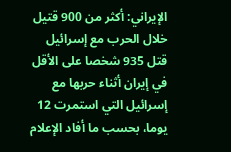الإيراني: أكثر من 900 قتيل خلال الحرب مع إسرائيل
قتل 935 شخصا على الأقل في إيران أثناء حربها مع إسرائيل التي استمرت 12 يوما، بحسب ما أفاد الإعلام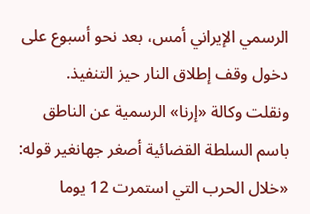الرسمي الإيراني أمس، بعد نحو أسبوع على دخول وقف إطلاق النار حيز التنفيذ.
ونقلت وكالة «إرنا» الرسمية عن الناطق باسم السلطة القضائية أصغر جهانغير قوله: «خلال الحرب التي استمرت 12 يوما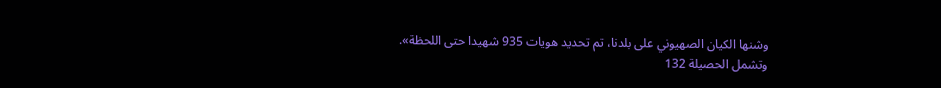وشنها الكيان الصهيوني على بلدنا، تم تحديد هويات 935 شهيدا حتى اللحظة».
وتشمل الحصيلة 132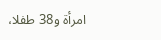امرأة و38 طفلا،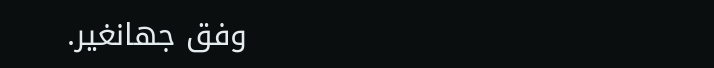وفق جهانغير.